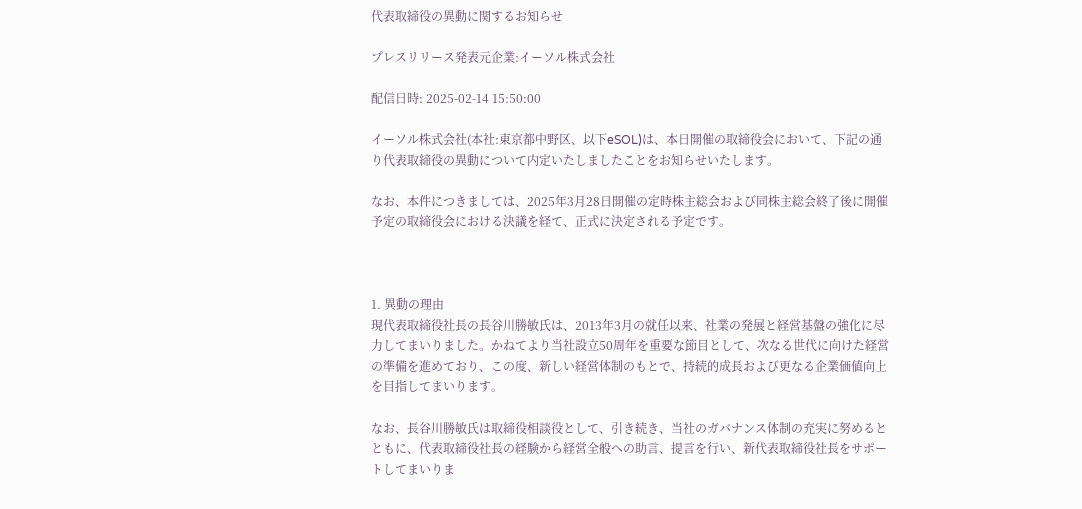代表取締役の異動に関するお知らせ

プレスリリース発表元企業:イーソル株式会社

配信日時: 2025-02-14 15:50:00

イーソル株式会社(本社:東京都中野区、以下eSOL)は、本日開催の取締役会において、下記の通り代表取締役の異動について内定いたしましたことをお知らせいたします。

なお、本件につきましては、2025年3月28日開催の定時株主総会および同株主総会終了後に開催予定の取締役会における決議を経て、正式に決定される予定です。



1. 異動の理由
現代表取締役社長の長谷川勝敏氏は、2013年3月の就任以来、社業の発展と経営基盤の強化に尽力してまいりました。かねてより当社設立50周年を重要な節目として、次なる世代に向けた経営の準備を進めており、この度、新しい経営体制のもとで、持続的成長および更なる企業価値向上を目指してまいります。

なお、長谷川勝敏氏は取締役相談役として、引き続き、当社のガバナンス体制の充実に努めるとともに、代表取締役社長の経験から経営全般への助言、提言を行い、新代表取締役社長をサポートしてまいりま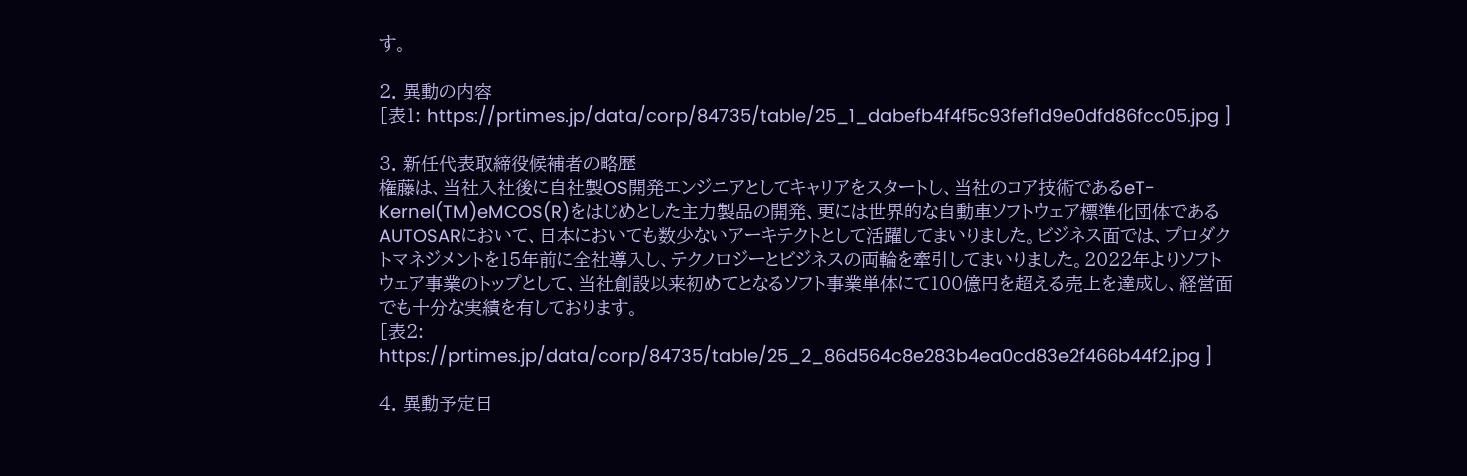す。

2. 異動の内容
[表1: https://prtimes.jp/data/corp/84735/table/25_1_dabefb4f4f5c93fef1d9e0dfd86fcc05.jpg ]

3. 新任代表取締役候補者の略歴
権藤は、当社入社後に自社製OS開発エンジニアとしてキャリアをスタートし、当社のコア技術であるeT-Kernel(TM)eMCOS(R)をはじめとした主力製品の開発、更には世界的な自動車ソフトウェア標準化団体であるAUTOSARにおいて、日本においても数少ないアーキテクトとして活躍してまいりました。ビジネス面では、プロダクトマネジメントを15年前に全社導入し、テクノロジーとビジネスの両輪を牽引してまいりました。2022年よりソフトウェア事業のトップとして、当社創設以来初めてとなるソフト事業単体にて100億円を超える売上を達成し、経営面でも十分な実績を有しております。
[表2: https://prtimes.jp/data/corp/84735/table/25_2_86d564c8e283b4ea0cd83e2f466b44f2.jpg ]

4. 異動予定日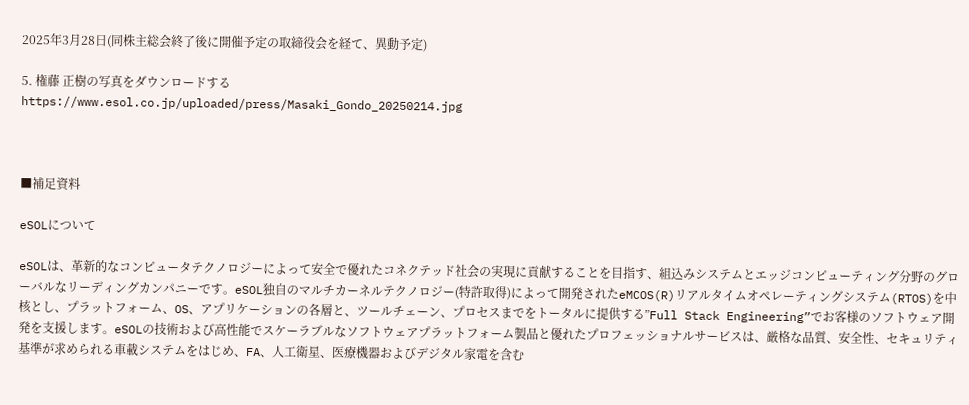2025年3月28日(同株主総会終了後に開催予定の取締役会を経て、異動予定)

5. 権藤 正樹の写真をダウンロードする
https://www.esol.co.jp/uploaded/press/Masaki_Gondo_20250214.jpg



■補足資料

eSOLについて

eSOLは、革新的なコンピュータテクノロジーによって安全で優れたコネクテッド社会の実現に貢献することを目指す、組込みシステムとエッジコンピューティング分野のグローバルなリーディングカンパニーです。eSOL独自のマルチカーネルテクノロジー(特許取得)によって開発されたeMCOS(R)リアルタイムオペレーティングシステム(RTOS)を中核とし、プラットフォーム、OS、アプリケーションの各層と、ツールチェーン、プロセスまでをトータルに提供する”Full Stack Engineering”でお客様のソフトウェア開発を支援します。eSOLの技術および高性能でスケーラブルなソフトウェアプラットフォーム製品と優れたプロフェッショナルサービスは、厳格な品質、安全性、セキュリティ基準が求められる車載システムをはじめ、FA、人工衛星、医療機器およびデジタル家電を含む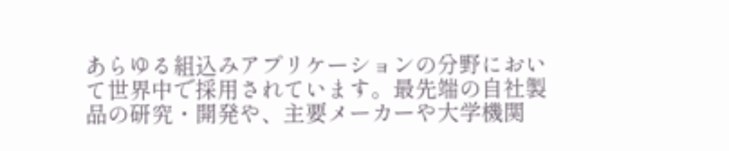あらゆる組込みアプリケーションの分野において世界中で採用されています。最先端の自社製品の研究・開発や、主要メーカーや大学機関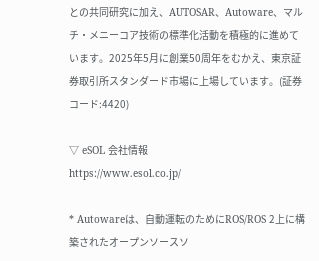との共同研究に加え、AUTOSAR、Autoware、マルチ・メニーコア技術の標準化活動を積極的に進めています。2025年5月に創業50周年をむかえ、東京証券取引所スタンダード市場に上場しています。(証券コード:4420)

▽ eSOL 会社情報
https://www.esol.co.jp/

* Autowareは、自動運転のためにROS/ROS 2上に構築されたオープンソースソ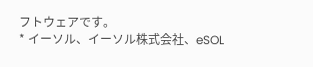フトウェアです。
* イーソル、イーソル株式会社、eSOL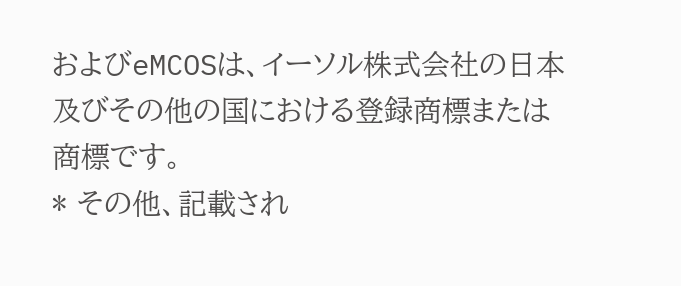およびeMCOSは、イーソル株式会社の日本及びその他の国における登録商標または商標です。
* その他、記載され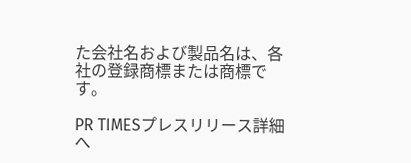た会社名および製品名は、各社の登録商標または商標です。

PR TIMESプレスリリース詳細へ